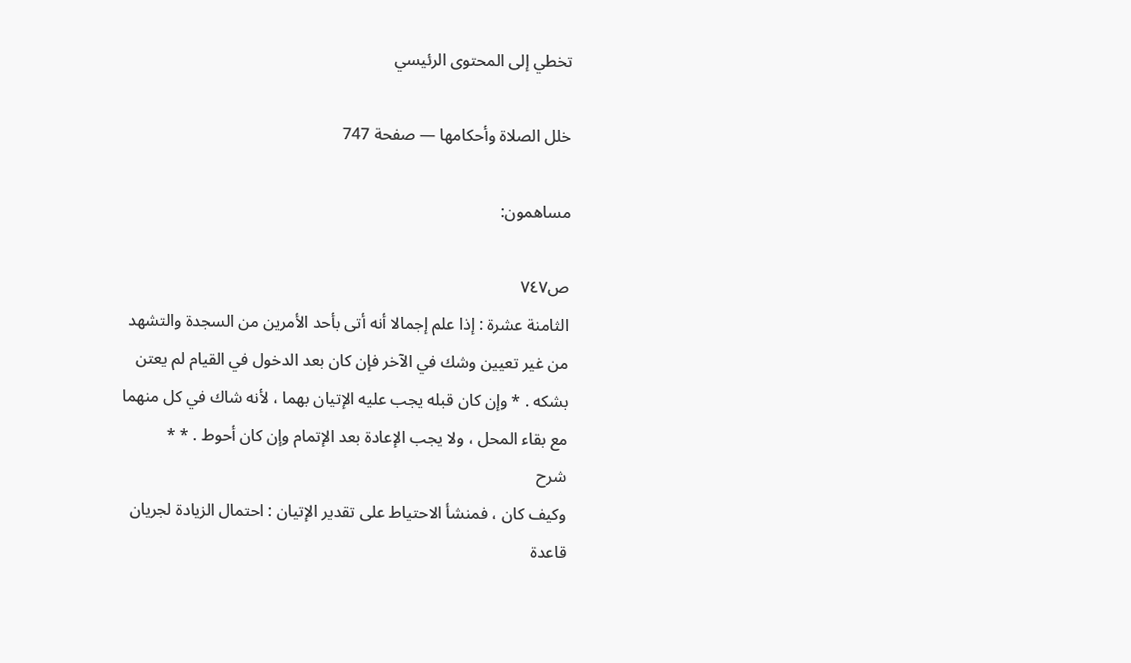تخطي إلى المحتوى الرئيسي

خلل الصلاة وأحكامها — صفحة 747

مساهمون:

ص٧٤٧
الثامنة عشرة : إذا علم إجمالا أنه أتى بأحد الأمرين من السجدة والتشهد من غير تعيين وشك في الآخر فإن كان بعد الدخول في القيام لم يعتن بشكه . * وإن كان قبله يجب عليه الإتيان بهما ، لأنه شاك في كل منهما مع بقاء المحل ، ولا يجب الإعادة بعد الإتمام وإن كان أحوط . * *
شرح
وكيف كان ، فمنشأ الاحتياط على تقدير الإتيان : احتمال الزيادة لجريان قاعدة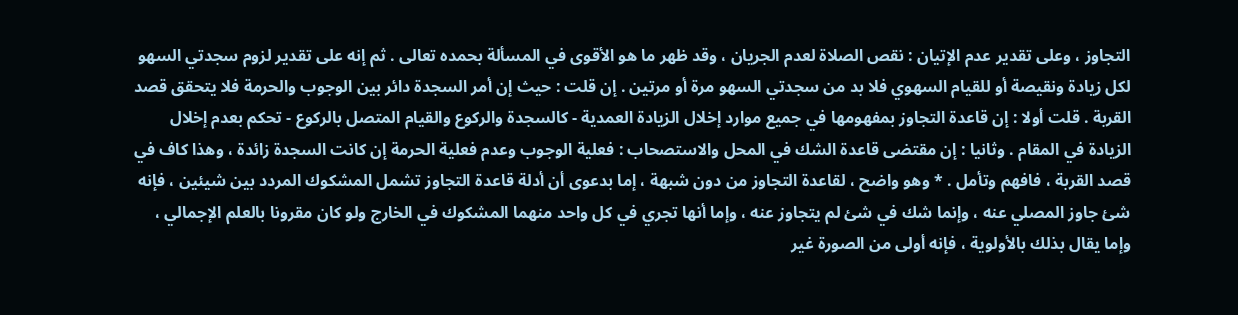التجاوز ، وعلى تقدير عدم الإتيان : نقص الصلاة لعدم الجريان ، وقد ظهر ما هو الأقوى في المسألة بحمده تعالى . ثم إنه على تقدير لزوم سجدتي السهو لكل زيادة ونقيصة أو للقيام السهوي فلا بد من سجدتي السهو مرة أو مرتين . إن قلت : حيث إن أمر السجدة دائر بين الوجوب والحرمة فلا يتحقق قصد القربة . قلت أولا : إن قاعدة التجاوز بمفهومها في جميع موارد إخلال الزيادة العمدية - كالسجدة والركوع والقيام المتصل بالركوع - تحكم بعدم إخلال الزيادة في المقام . وثانيا : إن مقتضى قاعدة الشك في المحل والاستصحاب : فعلية الوجوب وعدم فعلية الحرمة إن كانت السجدة زائدة ، وهذا كاف في قصد القربة ، فافهم وتأمل . * وهو واضح ، لقاعدة التجاوز من دون شبهة ، إما بدعوى أن أدلة قاعدة التجاوز تشمل المشكوك المردد بين شيئين ، فإنه شئ جاوز المصلي عنه ، وإنما شك في شئ لم يتجاوز عنه ، وإما أنها تجري في كل واحد منهما المشكوك في الخارج ولو كان مقرونا بالعلم الإجمالي ، وإما يقال بذلك بالأولوية ، فإنه أولى من الصورة غير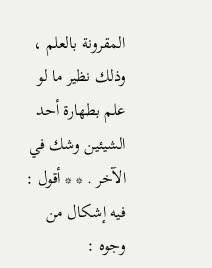المقرونة بالعلم ، وذلك نظير ما لو علم بطهارة أحد الشيئين وشك في الآخر . * * أقول : فيه إشكال من وجوه :